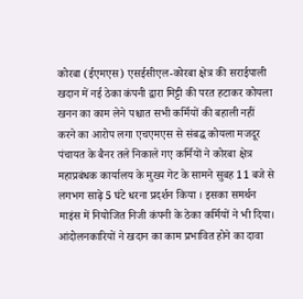कोरबा (ईएमएस) एसईसीएल-कोरबा क्षेत्र की सराईपाली खदान में नई ठेका कंपनी द्वारा मिट्टी की परत हटाकर कोयला खनन का काम लेने पश्चात सभी कर्मियों की बहाली नहीं करने का आरोप लगा एचएमएस से संबद्ध कोयला मजदूर पंचायत के बैनर तले निकाले गए कर्मियों ने कोरबा क्षेत्र महाप्रबंधक कार्यालय के मुख्य गेट के सामने सुबह 11 बजे से लगभग साढ़े 5 घंटे धरना प्रदर्शन किया । इसका समर्थन माइंस में नियोजित निजी कंपनी के ठेका कर्मियों ने भी दिया। आंदोलनकारियों ने खदान का काम प्रभावित होने का दावा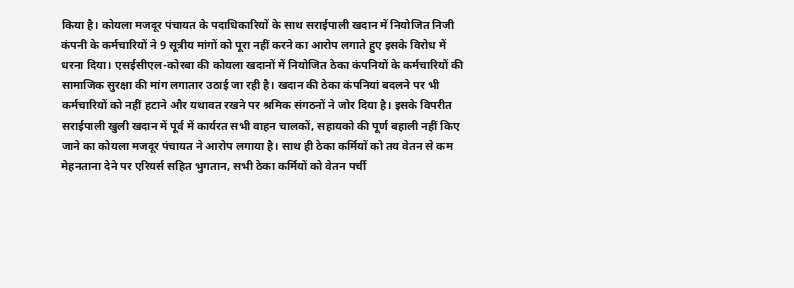किया है। कोयला मजदूर पंचायत के पदाधिकारियों के साथ सराईपाली खदान में नियोजित निजी कंपनी के कर्मचारियों ने 9 सूत्रीय मांगों को पूरा नहीं करने का आरोप लगाते हुए इसके विरोध में धरना दिया। एसईसीएल-कोरबा की कोयला खदानों में नियोजित ठेका कंपनियों के कर्मचारियों की सामाजिक सुरक्षा की मांग लगातार उठाई जा रही है। खदान की ठेका कंपनियां बदलने पर भी कर्मचारियों को नहीं हटाने और यथावत रखने पर श्रमिक संगठनों ने जोर दिया है। इसके विपरीत सराईपाली खुली खदान में पूर्व में कार्यरत सभी वाहन चालकों, सहायको की पूर्ण बहाली नहीं किए जाने का कोयला मजदूर पंचायत ने आरोप लगाया है। साथ ही ठेका कर्मियों को तय वेतन से कम मेहनताना देने पर एरियर्स सहित भुगतान, सभी ठेका कर्मियों को वेतन पर्ची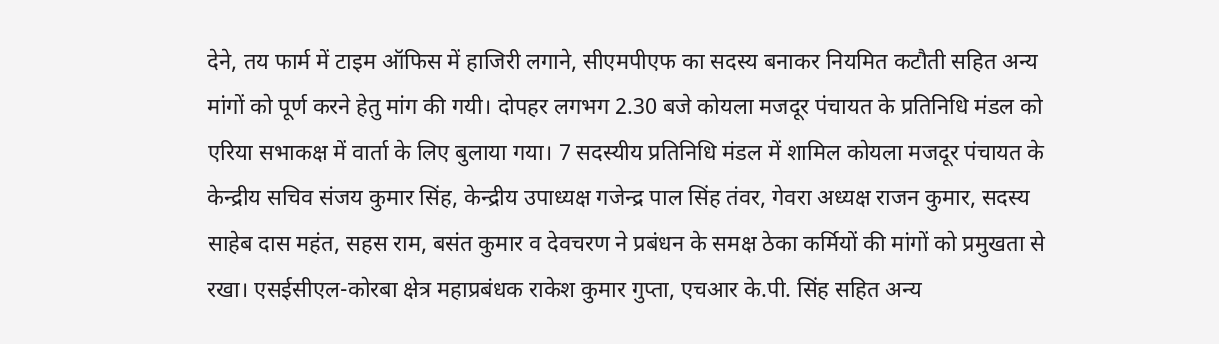देने, तय फार्म में टाइम ऑफिस में हाजिरी लगाने, सीएमपीएफ का सदस्य बनाकर नियमित कटौती सहित अन्य मांगों को पूर्ण करने हेतु मांग की गयी। दोपहर लगभग 2.30 बजे कोयला मजदूर पंचायत के प्रतिनिधि मंडल को एरिया सभाकक्ष में वार्ता के लिए बुलाया गया। 7 सदस्यीय प्रतिनिधि मंडल में शामिल कोयला मजदूर पंचायत के केन्द्रीय सचिव संजय कुमार सिंह, केन्द्रीय उपाध्यक्ष गजेन्द्र पाल सिंह तंवर, गेवरा अध्यक्ष राजन कुमार, सदस्य साहेब दास महंत, सहस राम, बसंत कुमार व देवचरण ने प्रबंधन के समक्ष ठेका कर्मियों की मांगों को प्रमुखता से रखा। एसईसीएल-कोरबा क्षेत्र महाप्रबंधक राकेश कुमार गुप्ता, एचआर के.पी. सिंह सहित अन्य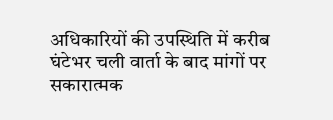अधिकारियों की उपस्थिति में करीब घंटेभर चली वार्ता के बाद मांगों पर सकारात्मक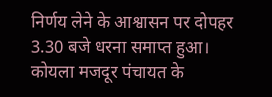निर्णय लेने के आश्वासन पर दोपहर 3.30 बजे धरना समाप्त हुआ। कोयला मजदूर पंचायत के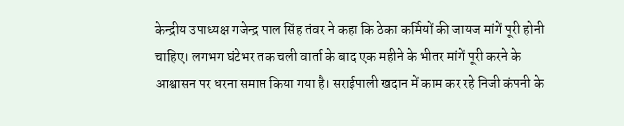केन्द्रीय उपाध्यक्ष गजेन्द्र पाल सिंह तंवर ने कहा कि ठेका कर्मियों की जायज मांगें पूरी होनी चाहिए। लगभग घंटेभर तक चली वार्ता के बाद एक महीने के भीतर मांगें पूरी करने के आश्वासन पर धरना समाप्त किया गया है। सराईपाली खदान में काम कर रहे निजी कंपनी के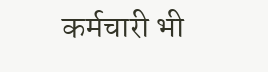कर्मचारी भी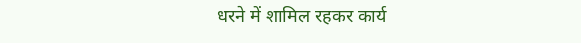धरने में शामिल रहकर कार्य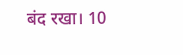बंद रखा। 10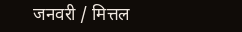जनवरी / मित्तल